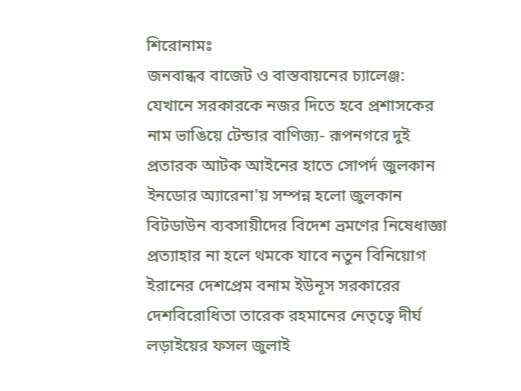শিরোনামঃ
জনবান্ধব বাজেট ও বাস্তবায়নের চ্যালেঞ্জ: যেখানে সরকারকে নজর দিতে হবে প্রশাসকের নাম ভাঙিয়ে টেন্ডার বাণিজ্য- রূপনগরে দুই প্রতারক আটক আইনের হাতে সোপর্দ জুলকান ইনডোর অ্যারেনা'য় সম্পন্ন হলো জুলকান বিটডাউন ব্যবসায়ীদের বিদেশ ভ্রমণের নিষেধাজ্ঞা প্রত্যাহার না হলে থমকে যাবে নতুন বিনিয়োগ ইরানের দেশপ্রেম বনাম ইউনূস সরকারের দেশবিরোধিতা তারেক রহমানের নেতৃত্বে দীর্ঘ লড়াইয়ের ফসল জুলাই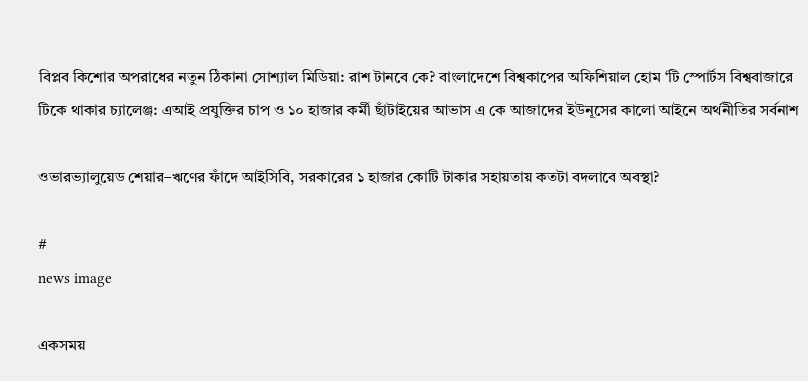বিপ্লব কিশোর অপরাধের নতুন ঠিকানা সোশ্যাল মিডিয়া: রাশ টানবে কে? বাংলাদেশে বিশ্বকাপের অফিশিয়াল হোম ‘টি স্পোর্টস বিশ্ববাজারে টিকে থাকার চ্যালেঞ্জ: এআই প্রযুক্তির চাপ ও ১০ হাজার কর্মী ছাঁটাইয়ের আভাস এ কে আজাদের ইউনূসের কালো আইনে অর্থনীতির সর্বনাশ

ওভারভ্যালুয়েড শেয়ার–ঋণের ফাঁদে আইসিবি, সরকারের ১ হাজার কোটি টাকার সহায়তায় কতটা বদলাবে অবস্থা?

#
news image

একসময়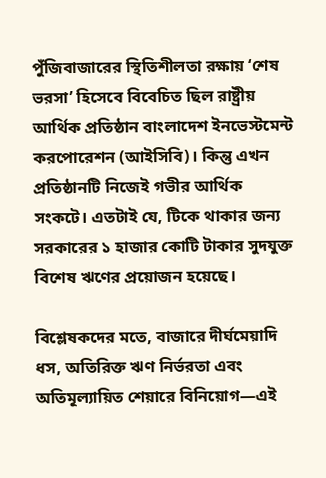পুঁজিবাজারের স্থিতিশীলতা রক্ষায় ‘শেষ ভরসা’ হিসেবে বিবেচিত ছিল রাষ্ট্রীয় আর্থিক প্রতিষ্ঠান বাংলাদেশ ইনভেস্টমেন্ট করপোরেশন (আইসিবি)। কিন্তু এখন প্রতিষ্ঠানটি নিজেই গভীর আর্থিক সংকটে। এতটাই যে, টিকে থাকার জন্য সরকারের ১ হাজার কোটি টাকার সুদযুক্ত বিশেষ ঋণের প্রয়োজন হয়েছে।

বিশ্লেষকদের মতে, বাজারে দীর্ঘমেয়াদি ধস, অতিরিক্ত ঋণ নির্ভরতা এবং অতিমূল্যায়িত শেয়ারে বিনিয়োগ—এই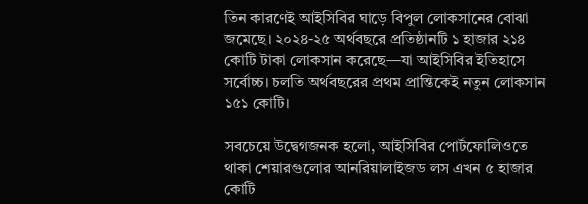তিন কারণেই আইসিবির ঘাড়ে বিপুল লোকসানের বোঝা জমেছে। ২০২৪-২৫ অর্থবছরে প্রতিষ্ঠানটি ১ হাজার ২১৪ কোটি টাকা লোকসান করেছে—যা আইসিবির ইতিহাসে সর্বোচ্চ। চলতি অর্থবছরের প্রথম প্রান্তিকেই নতুন লোকসান ১৫১ কোটি।

সবচেয়ে উদ্বেগজনক হলো, আইসিবির পোর্টফোলিওতে থাকা শেয়ারগুলোর আনরিয়ালাইজড লস এখন ৫ হাজার কোটি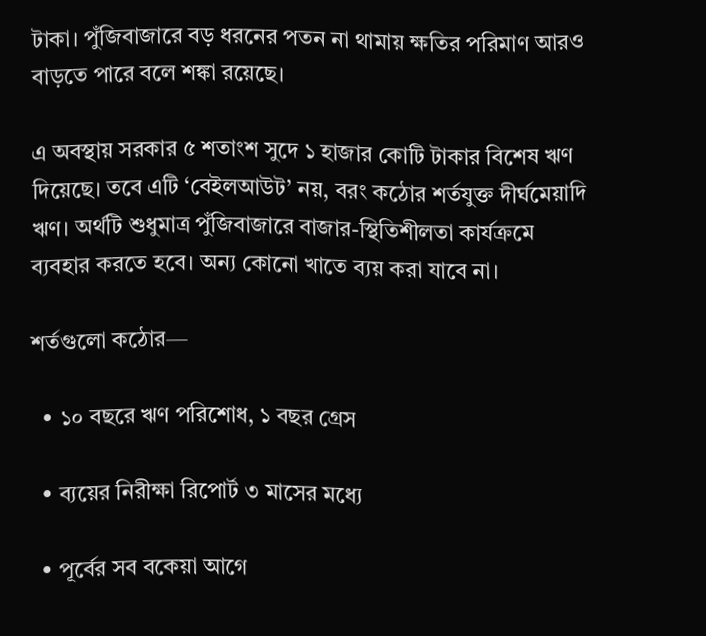টাকা। পুঁজিবাজারে বড় ধরনের পতন না থামায় ক্ষতির পরিমাণ আরও বাড়তে পারে বলে শঙ্কা রয়েছে।

এ অবস্থায় সরকার ৫ শতাংশ সুদে ১ হাজার কোটি টাকার বিশেষ ঋণ দিয়েছে। তবে এটি ‘বেইলআউট’ নয়, বরং কঠোর শর্তযুক্ত দীর্ঘমেয়াদি ঋণ। অর্থটি শুধুমাত্র পুঁজিবাজারে বাজার-স্থিতিশীলতা কার্যক্রমে ব্যবহার করতে হবে। অন্য কোনো খাতে ব্যয় করা যাবে না।

শর্তগুলো কঠোর—

  • ১০ বছরে ঋণ পরিশোধ, ১ বছর গ্রেস

  • ব্যয়ের নিরীক্ষা রিপোর্ট ৩ মাসের মধ্যে

  • পূর্বের সব বকেয়া আগে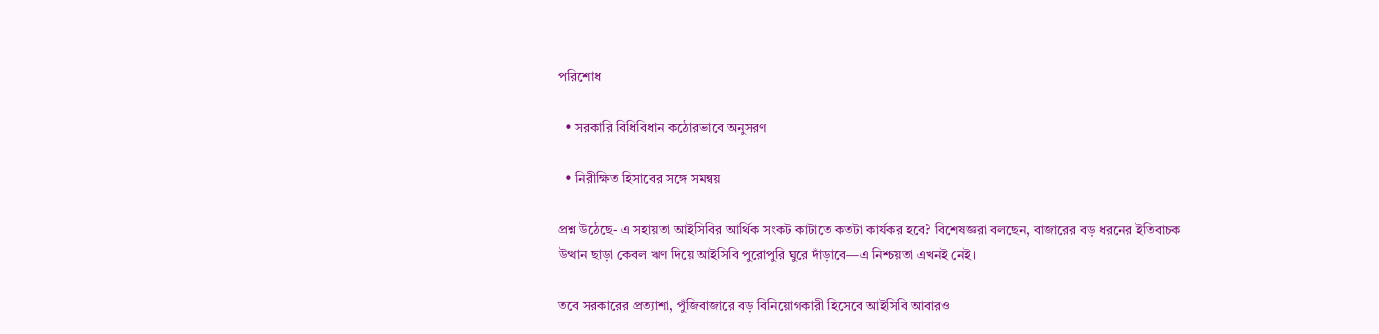পরিশোধ

  • সরকারি বিধিবিধান কঠোরভাবে অনুসরণ

  • নিরীক্ষিত হিসাবের সঙ্গে সমন্বয়

প্রশ্ন উঠেছে- এ সহায়তা আইসিবির আর্থিক সংকট কাটাতে কতটা কার্যকর হবে? বিশেষজ্ঞরা বলছেন, বাজারের বড় ধরনের ইতিবাচক উত্থান ছাড়া কেবল ঋণ দিয়ে আইসিবি পুরোপুরি ঘুরে দাঁড়াবে—এ নিশ্চয়তা এখনই নেই।

তবে সরকারের প্রত্যাশা, পুঁজিবাজারে বড় বিনিয়োগকারী হিসেবে আইসিবি আবারও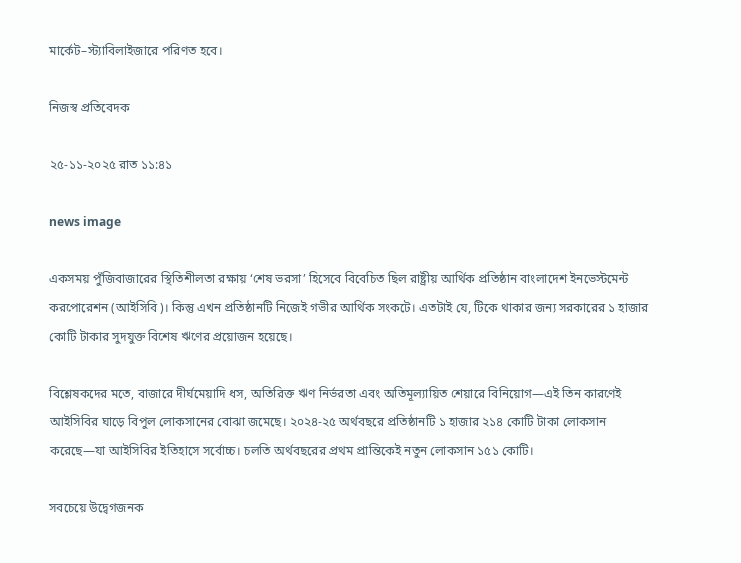মার্কেট–স্ট্যাবিলাইজারে পরিণত হবে।

নিজস্ব প্রতিবেদক

২৫-১১-২০২৫ রাত ১১:৪১

news image

একসময় পুঁজিবাজারের স্থিতিশীলতা রক্ষায় ‘শেষ ভরসা’ হিসেবে বিবেচিত ছিল রাষ্ট্রীয় আর্থিক প্রতিষ্ঠান বাংলাদেশ ইনভেস্টমেন্ট করপোরেশন (আইসিবি)। কিন্তু এখন প্রতিষ্ঠানটি নিজেই গভীর আর্থিক সংকটে। এতটাই যে, টিকে থাকার জন্য সরকারের ১ হাজার কোটি টাকার সুদযুক্ত বিশেষ ঋণের প্রয়োজন হয়েছে।

বিশ্লেষকদের মতে, বাজারে দীর্ঘমেয়াদি ধস, অতিরিক্ত ঋণ নির্ভরতা এবং অতিমূল্যায়িত শেয়ারে বিনিয়োগ—এই তিন কারণেই আইসিবির ঘাড়ে বিপুল লোকসানের বোঝা জমেছে। ২০২৪-২৫ অর্থবছরে প্রতিষ্ঠানটি ১ হাজার ২১৪ কোটি টাকা লোকসান করেছে—যা আইসিবির ইতিহাসে সর্বোচ্চ। চলতি অর্থবছরের প্রথম প্রান্তিকেই নতুন লোকসান ১৫১ কোটি।

সবচেয়ে উদ্বেগজনক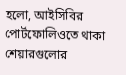হলো, আইসিবির পোর্টফোলিওতে থাকা শেয়ারগুলোর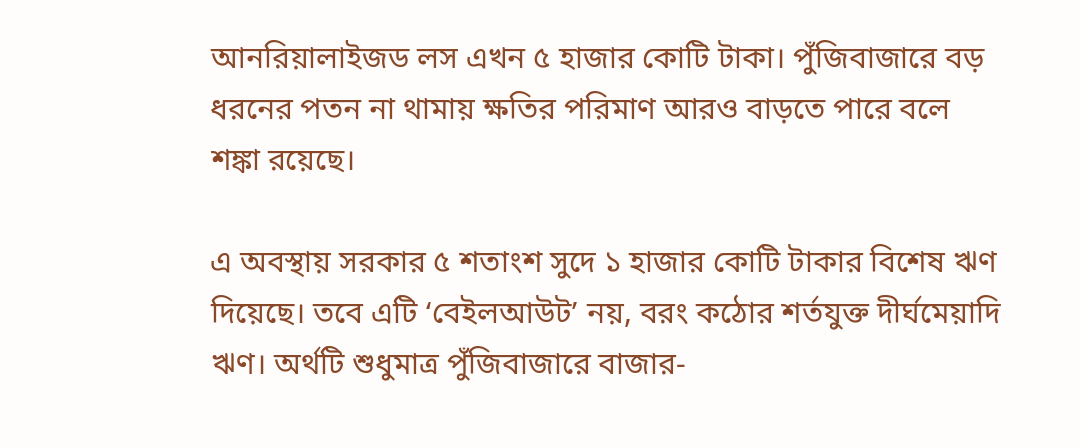আনরিয়ালাইজড লস এখন ৫ হাজার কোটি টাকা। পুঁজিবাজারে বড় ধরনের পতন না থামায় ক্ষতির পরিমাণ আরও বাড়তে পারে বলে শঙ্কা রয়েছে।

এ অবস্থায় সরকার ৫ শতাংশ সুদে ১ হাজার কোটি টাকার বিশেষ ঋণ দিয়েছে। তবে এটি ‘বেইলআউট’ নয়, বরং কঠোর শর্তযুক্ত দীর্ঘমেয়াদি ঋণ। অর্থটি শুধুমাত্র পুঁজিবাজারে বাজার-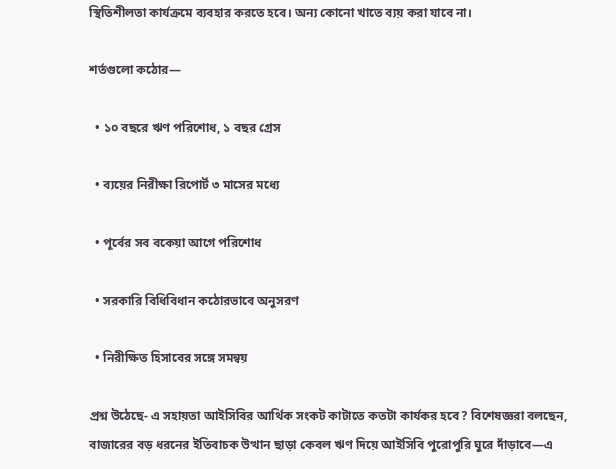স্থিতিশীলতা কার্যক্রমে ব্যবহার করতে হবে। অন্য কোনো খাতে ব্যয় করা যাবে না।

শর্তগুলো কঠোর—

  • ১০ বছরে ঋণ পরিশোধ, ১ বছর গ্রেস

  • ব্যয়ের নিরীক্ষা রিপোর্ট ৩ মাসের মধ্যে

  • পূর্বের সব বকেয়া আগে পরিশোধ

  • সরকারি বিধিবিধান কঠোরভাবে অনুসরণ

  • নিরীক্ষিত হিসাবের সঙ্গে সমন্বয়

প্রশ্ন উঠেছে- এ সহায়তা আইসিবির আর্থিক সংকট কাটাতে কতটা কার্যকর হবে? বিশেষজ্ঞরা বলছেন, বাজারের বড় ধরনের ইতিবাচক উত্থান ছাড়া কেবল ঋণ দিয়ে আইসিবি পুরোপুরি ঘুরে দাঁড়াবে—এ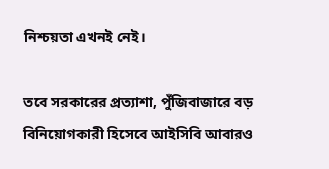নিশ্চয়তা এখনই নেই।

তবে সরকারের প্রত্যাশা, পুঁজিবাজারে বড় বিনিয়োগকারী হিসেবে আইসিবি আবারও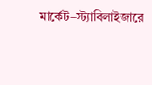মার্কেট–স্ট্যাবিলাইজারে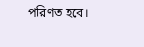পরিণত হবে।